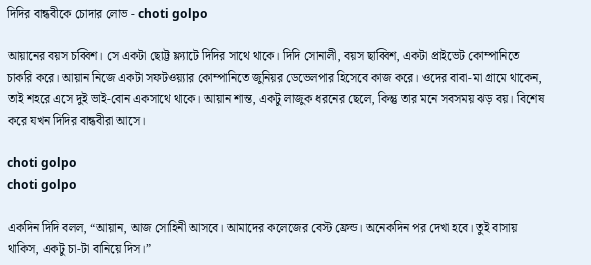দিদির বান্ধবীকে চোদার লোভ - choti golpo

আয়ানের বয়স চব্বিশ। সে একটা ছোট্ট ফ্ল্যাটে দিদির সাথে থাকে। দিদি সোনালী, বয়স ছাব্বিশ, একটা প্রাইভেট কোম্পানিতে চাকরি করে। আয়ান নিজে একটা সফটওয়্যার কোম্পানিতে জুনিয়র ডেভেলপার হিসেবে কাজ করে। ওদের বাবা-মা গ্রামে থাকেন, তাই শহরে এসে দুই ভাই-বোন একসাথে থাকে। আয়ান শান্ত, একটু লাজুক ধরনের ছেলে, কিন্তু তার মনে সবসময় ঝড় বয়। বিশেষ করে যখন দিদির বান্ধবীরা আসে।

choti golpo
choti golpo

একদিন দিদি বলল, “আয়ান, আজ সোহিনী আসবে। আমাদের কলেজের বেস্ট ফ্রেন্ড। অনেকদিন পর দেখা হবে। তুই বাসায় থাকিস, একটু চা-টা বানিয়ে দিস।”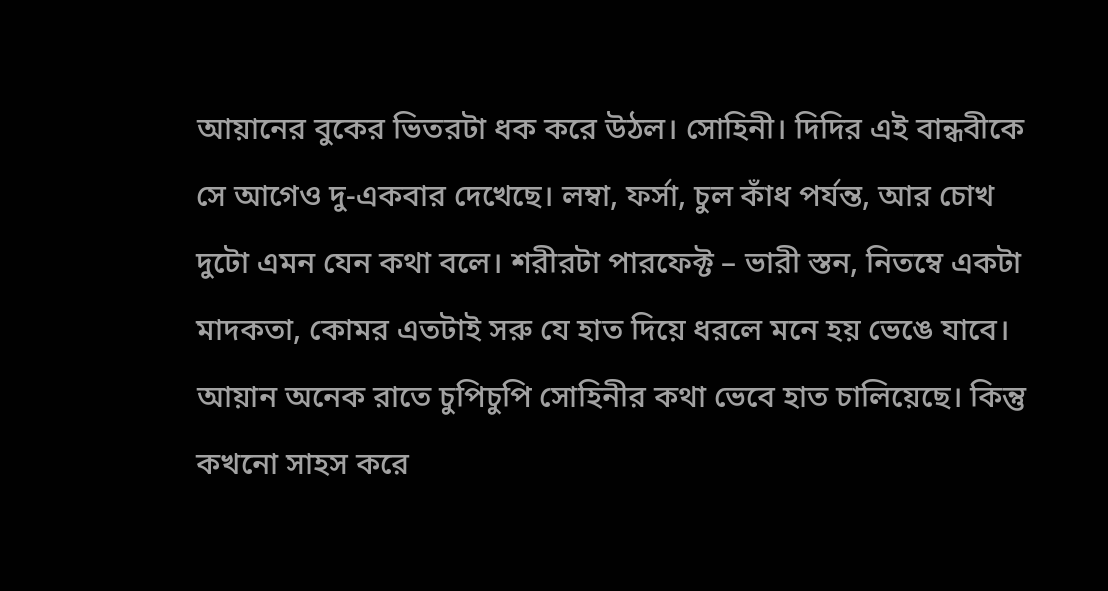আয়ানের বুকের ভিতরটা ধক করে উঠল। সোহিনী। দিদির এই বান্ধবীকে সে আগেও দু-একবার দেখেছে। লম্বা, ফর্সা, চুল কাঁধ পর্যন্ত, আর চোখ দুটো এমন যেন কথা বলে। শরীরটা পারফেক্ট – ভারী স্তন, নিতম্বে একটা মাদকতা, কোমর এতটাই সরু যে হাত দিয়ে ধরলে মনে হয় ভেঙে যাবে। আয়ান অনেক রাতে চুপিচুপি সোহিনীর কথা ভেবে হাত চালিয়েছে। কিন্তু কখনো সাহস করে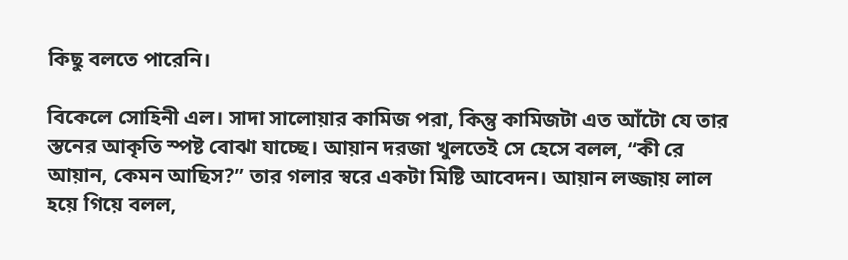কিছু বলতে পারেনি।

বিকেলে সোহিনী এল। সাদা সালোয়ার কামিজ পরা, কিন্তু কামিজটা এত আঁটো যে তার স্তনের আকৃতি স্পষ্ট বোঝা যাচ্ছে। আয়ান দরজা খুলতেই সে হেসে বলল, “কী রে আয়ান, কেমন আছিস?” তার গলার স্বরে একটা মিষ্টি আবেদন। আয়ান লজ্জায় লাল হয়ে গিয়ে বলল,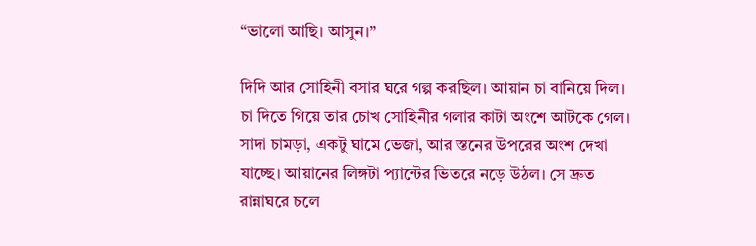“ভালো আছি। আসুন।”

দিদি আর সোহিনী বসার ঘরে গল্প করছিল। আয়ান চা বানিয়ে দিল। চা দিতে গিয়ে তার চোখ সোহিনীর গলার কাটা অংশে আটকে গেল। সাদা চামড়া, একটু ঘামে ভেজা, আর স্তনের উপরের অংশ দেখা যাচ্ছে। আয়ানের লিঙ্গটা প্যান্টের ভিতরে নড়ে উঠল। সে দ্রুত রান্নাঘরে চলে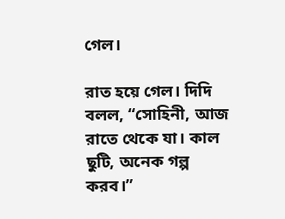গেল।

রাত হয়ে গেল। দিদি বলল, “সোহিনী, আজ রাতে থেকে যা। কাল ছুটি, অনেক গল্প করব।”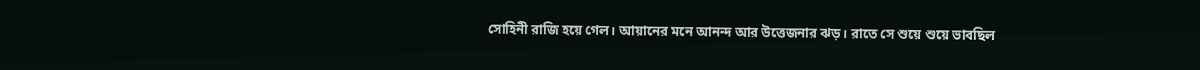সোহিনী রাজি হয়ে গেল। আয়ানের মনে আনন্দ আর উত্তেজনার ঝড়। রাতে সে শুয়ে শুয়ে ভাবছিল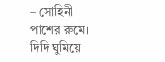– সোহিনী পাশের রুমে। দিদি ঘুমিয়ে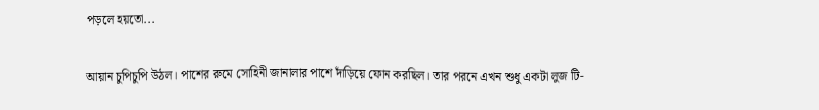পড়লে হয়তো...

আয়ান চুপিচুপি উঠল। পাশের রুমে সোহিনী জানালার পাশে দাঁড়িয়ে ফোন করছিল। তার পরনে এখন শুধু একটা লুজ টি-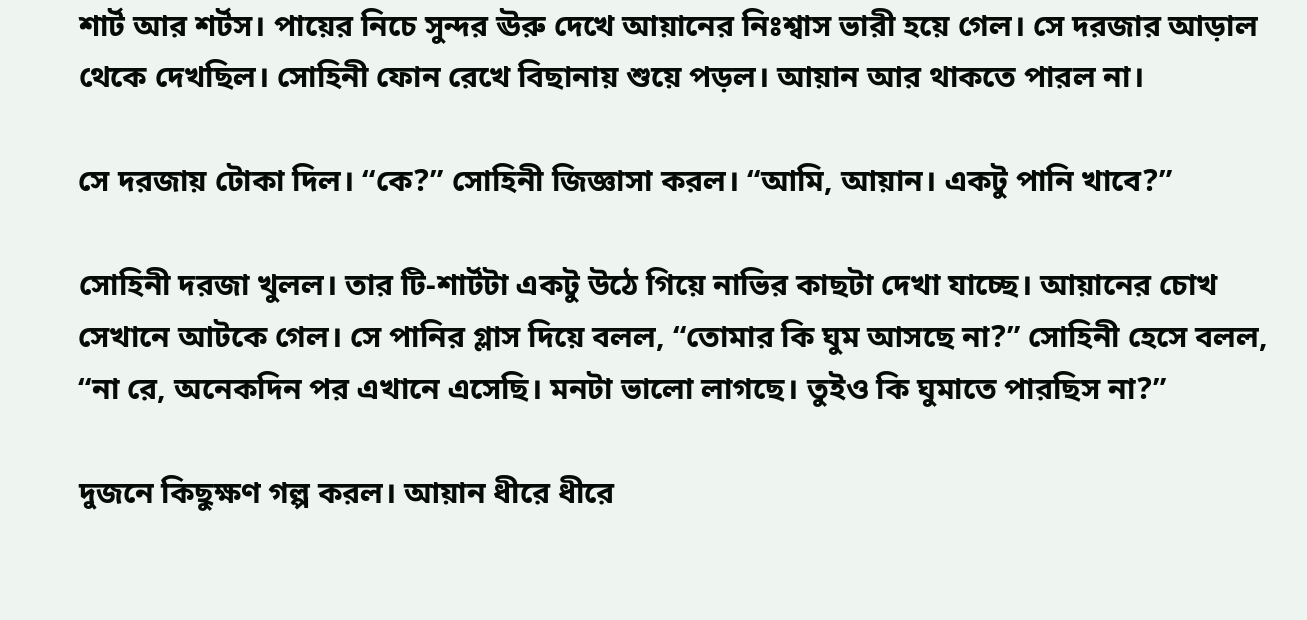শার্ট আর শর্টস। পায়ের নিচে সুন্দর ঊরু দেখে আয়ানের নিঃশ্বাস ভারী হয়ে গেল। সে দরজার আড়াল থেকে দেখছিল। সোহিনী ফোন রেখে বিছানায় শুয়ে পড়ল। আয়ান আর থাকতে পারল না।

সে দরজায় টোকা দিল। “কে?” সোহিনী জিজ্ঞাসা করল। “আমি, আয়ান। একটু পানি খাবে?”

সোহিনী দরজা খুলল। তার টি-শার্টটা একটু উঠে গিয়ে নাভির কাছটা দেখা যাচ্ছে। আয়ানের চোখ সেখানে আটকে গেল। সে পানির গ্লাস দিয়ে বলল, “তোমার কি ঘুম আসছে না?” সোহিনী হেসে বলল, “না রে, অনেকদিন পর এখানে এসেছি। মনটা ভালো লাগছে। তুইও কি ঘুমাতে পারছিস না?”

দুজনে কিছুক্ষণ গল্প করল। আয়ান ধীরে ধীরে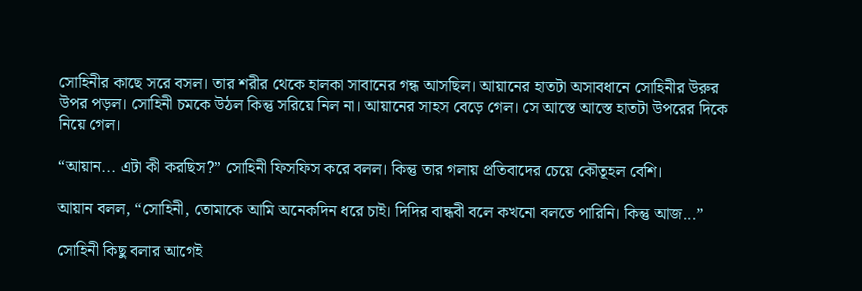সোহিনীর কাছে সরে বসল। তার শরীর থেকে হালকা সাবানের গন্ধ আসছিল। আয়ানের হাতটা অসাবধানে সোহিনীর উরুর উপর পড়ল। সোহিনী চমকে উঠল কিন্তু সরিয়ে নিল না। আয়ানের সাহস বেড়ে গেল। সে আস্তে আস্তে হাতটা উপরের দিকে নিয়ে গেল।

“আয়ান... এটা কী করছিস?” সোহিনী ফিসফিস করে বলল। কিন্তু তার গলায় প্রতিবাদের চেয়ে কৌতূহল বেশি।

আয়ান বলল, “সোহিনী, তোমাকে আমি অনেকদিন ধরে চাই। দিদির বান্ধবী বলে কখনো বলতে পারিনি। কিন্তু আজ...”

সোহিনী কিছু বলার আগেই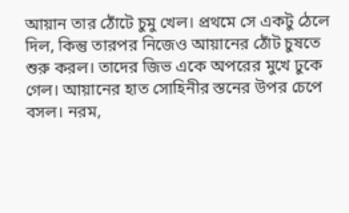আয়ান তার ঠোঁটে চুমু খেল। প্রথমে সে একটু ঠেলে দিল, কিন্তু তারপর নিজেও আয়ানের ঠোঁট চুষতে শুরু করল। তাদের জিভ একে অপরের মুখে ঢুকে গেল। আয়ানের হাত সোহিনীর স্তনের উপর চেপে বসল। নরম,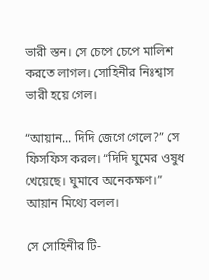ভারী স্তন। সে চেপে চেপে মালিশ করতে লাগল। সোহিনীর নিঃশ্বাস ভারী হয়ে গেল।

“আয়ান... দিদি জেগে গেলে?” সে ফিসফিস করল। “দিদি ঘুমের ওষুধ খেয়েছে। ঘুমাবে অনেকক্ষণ।” আয়ান মিথ্যে বলল।

সে সোহিনীর টি-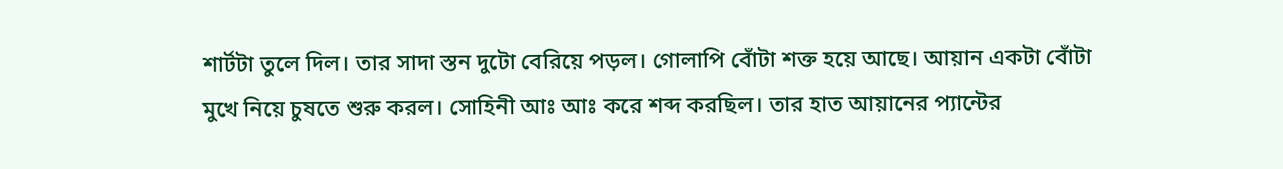শার্টটা তুলে দিল। তার সাদা স্তন দুটো বেরিয়ে পড়ল। গোলাপি বোঁটা শক্ত হয়ে আছে। আয়ান একটা বোঁটা মুখে নিয়ে চুষতে শুরু করল। সোহিনী আঃ আঃ করে শব্দ করছিল। তার হাত আয়ানের প্যান্টের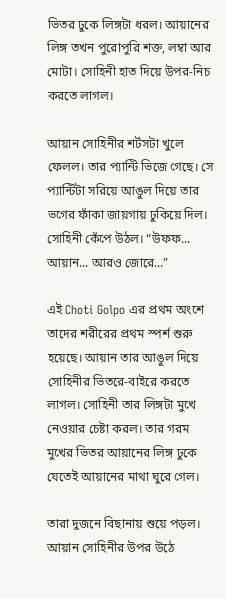ভিতর ঢুকে লিঙ্গটা ধরল। আয়ানের লিঙ্গ তখন পুরোপুরি শক্ত, লম্বা আর মোটা। সোহিনী হাত দিয়ে উপর-নিচ করতে লাগল।

আয়ান সোহিনীর শর্টসটা খুলে ফেলল। তার প্যান্টি ভিজে গেছে। সে প্যান্টিটা সরিয়ে আঙুল দিয়ে তার ভগের ফাঁকা জায়গায় ঢুকিয়ে দিল। সোহিনী কেঁপে উঠল। “উফফ... আয়ান... আরও জোরে...”

এই Choti Golpo এর প্রথম অংশে তাদের শরীরের প্রথম স্পর্শ শুরু হয়েছে। আয়ান তার আঙুল দিয়ে সোহিনীর ভিতরে-বাইরে করতে লাগল। সোহিনী তার লিঙ্গটা মুখে নেওয়ার চেষ্টা করল। তার গরম মুখের ভিতর আয়ানের লিঙ্গ ঢুকে যেতেই আয়ানের মাথা ঘুরে গেল।

তারা দুজনে বিছানায় শুয়ে পড়ল। আয়ান সোহিনীর উপর উঠে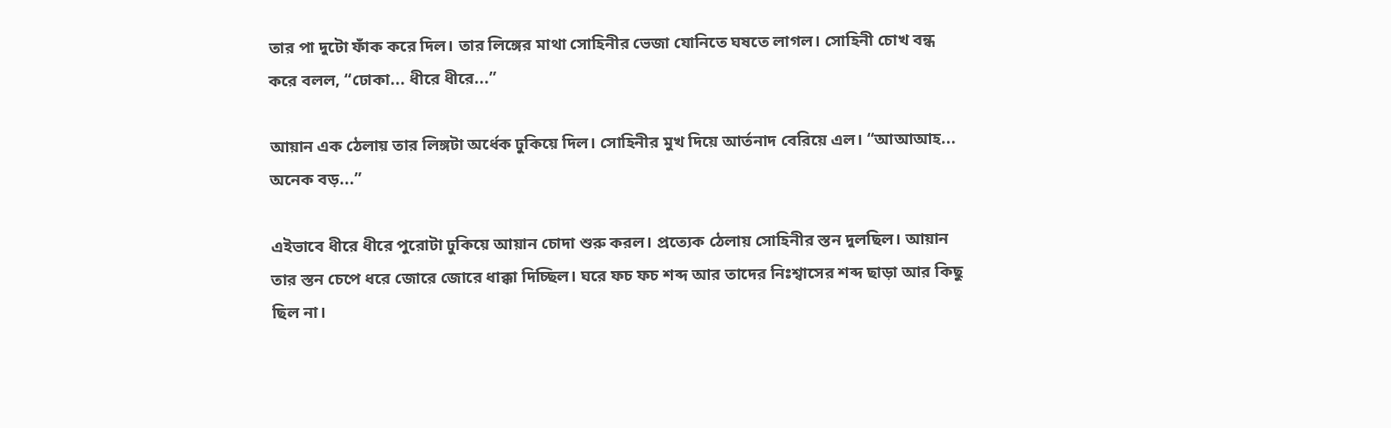তার পা দুটো ফাঁক করে দিল। তার লিঙ্গের মাথা সোহিনীর ভেজা যোনিতে ঘষতে লাগল। সোহিনী চোখ বন্ধ করে বলল, “ঢোকা... ধীরে ধীরে...”

আয়ান এক ঠেলায় তার লিঙ্গটা অর্ধেক ঢুকিয়ে দিল। সোহিনীর মুখ দিয়ে আর্তনাদ বেরিয়ে এল। “আআআহ... অনেক বড়...”

এইভাবে ধীরে ধীরে পুরোটা ঢুকিয়ে আয়ান চোদা শুরু করল। প্রত্যেক ঠেলায় সোহিনীর স্তন দুলছিল। আয়ান তার স্তন চেপে ধরে জোরে জোরে ধাক্কা দিচ্ছিল। ঘরে ফচ ফচ শব্দ আর তাদের নিঃশ্বাসের শব্দ ছাড়া আর কিছু ছিল না।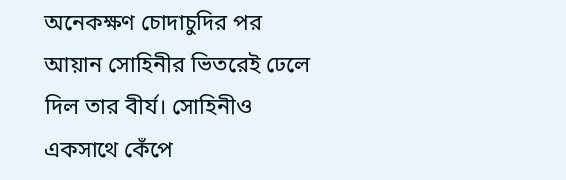অনেকক্ষণ চোদাচুদির পর আয়ান সোহিনীর ভিতরেই ঢেলে দিল তার বীর্য। সোহিনীও একসাথে কেঁপে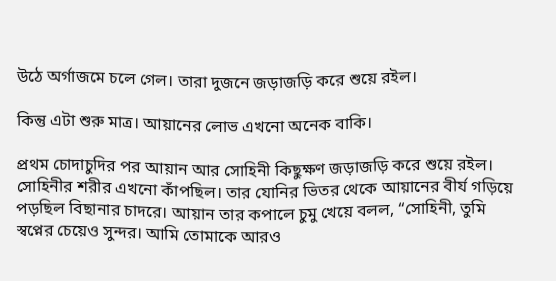উঠে অর্গাজমে চলে গেল। তারা দুজনে জড়াজড়ি করে শুয়ে রইল।

কিন্তু এটা শুরু মাত্র। আয়ানের লোভ এখনো অনেক বাকি।

প্রথম চোদাচুদির পর আয়ান আর সোহিনী কিছুক্ষণ জড়াজড়ি করে শুয়ে রইল। সোহিনীর শরীর এখনো কাঁপছিল। তার যোনির ভিতর থেকে আয়ানের বীর্য গড়িয়ে পড়ছিল বিছানার চাদরে। আয়ান তার কপালে চুমু খেয়ে বলল, “সোহিনী, তুমি স্বপ্নের চেয়েও সুন্দর। আমি তোমাকে আরও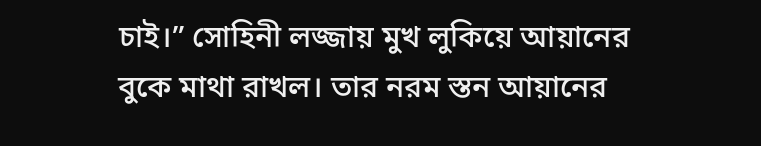চাই।” সোহিনী লজ্জায় মুখ লুকিয়ে আয়ানের বুকে মাথা রাখল। তার নরম স্তন আয়ানের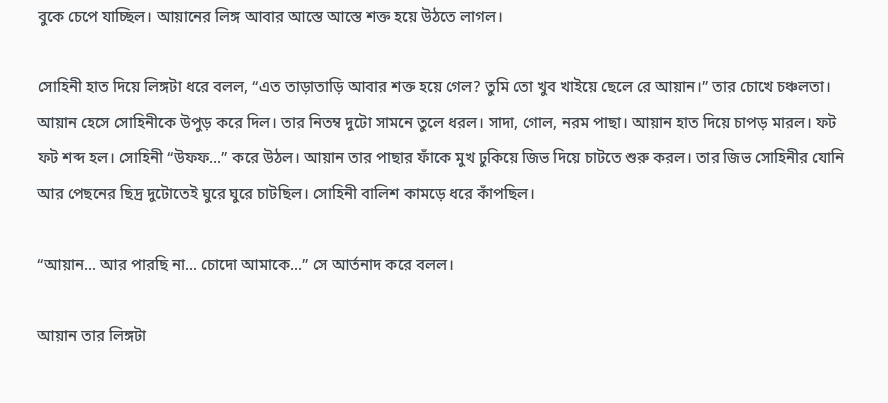বুকে চেপে যাচ্ছিল। আয়ানের লিঙ্গ আবার আস্তে আস্তে শক্ত হয়ে উঠতে লাগল।

সোহিনী হাত দিয়ে লিঙ্গটা ধরে বলল, “এত তাড়াতাড়ি আবার শক্ত হয়ে গেল? তুমি তো খুব খাইয়ে ছেলে রে আয়ান।” তার চোখে চঞ্চলতা। আয়ান হেসে সোহিনীকে উপুড় করে দিল। তার নিতম্ব দুটো সামনে তুলে ধরল। সাদা, গোল, নরম পাছা। আয়ান হাত দিয়ে চাপড় মারল। ফট ফট শব্দ হল। সোহিনী “উফফ...” করে উঠল। আয়ান তার পাছার ফাঁকে মুখ ঢুকিয়ে জিভ দিয়ে চাটতে শুরু করল। তার জিভ সোহিনীর যোনি আর পেছনের ছিদ্র দুটোতেই ঘুরে ঘুরে চাটছিল। সোহিনী বালিশ কামড়ে ধরে কাঁপছিল।

“আয়ান... আর পারছি না... চোদো আমাকে...” সে আর্তনাদ করে বলল।

আয়ান তার লিঙ্গটা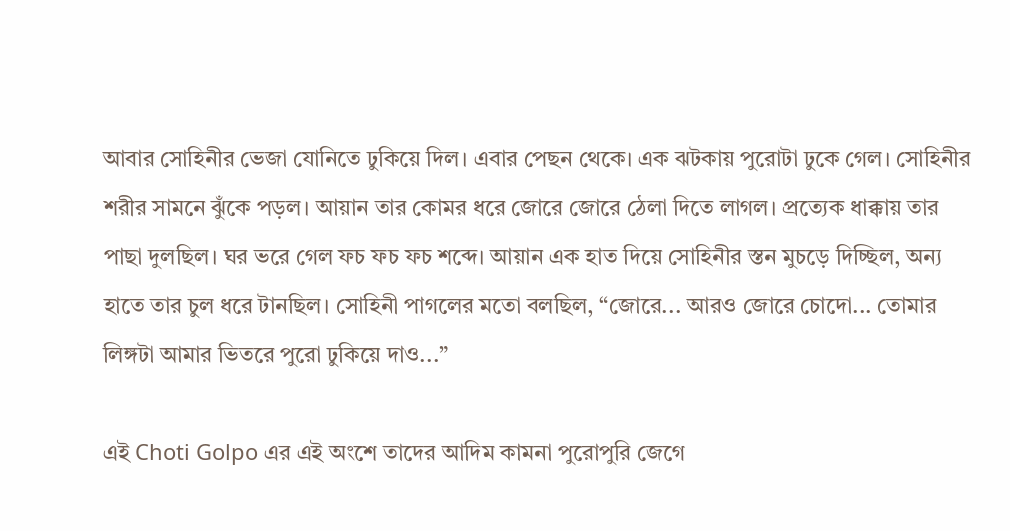আবার সোহিনীর ভেজা যোনিতে ঢুকিয়ে দিল। এবার পেছন থেকে। এক ঝটকায় পুরোটা ঢুকে গেল। সোহিনীর শরীর সামনে ঝুঁকে পড়ল। আয়ান তার কোমর ধরে জোরে জোরে ঠেলা দিতে লাগল। প্রত্যেক ধাক্কায় তার পাছা দুলছিল। ঘর ভরে গেল ফচ ফচ ফচ শব্দে। আয়ান এক হাত দিয়ে সোহিনীর স্তন মুচড়ে দিচ্ছিল, অন্য হাতে তার চুল ধরে টানছিল। সোহিনী পাগলের মতো বলছিল, “জোরে... আরও জোরে চোদো... তোমার লিঙ্গটা আমার ভিতরে পুরো ঢুকিয়ে দাও...”

এই Choti Golpo এর এই অংশে তাদের আদিম কামনা পুরোপুরি জেগে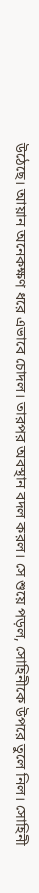উঠেছে। আয়ান অনেকক্ষণ ধরে এভাবে চোদল। তারপর অবস্থান বদল করল। সে শুয়ে পড়ল, সোহিনীকে উপরে তুলে নিল। সোহিনী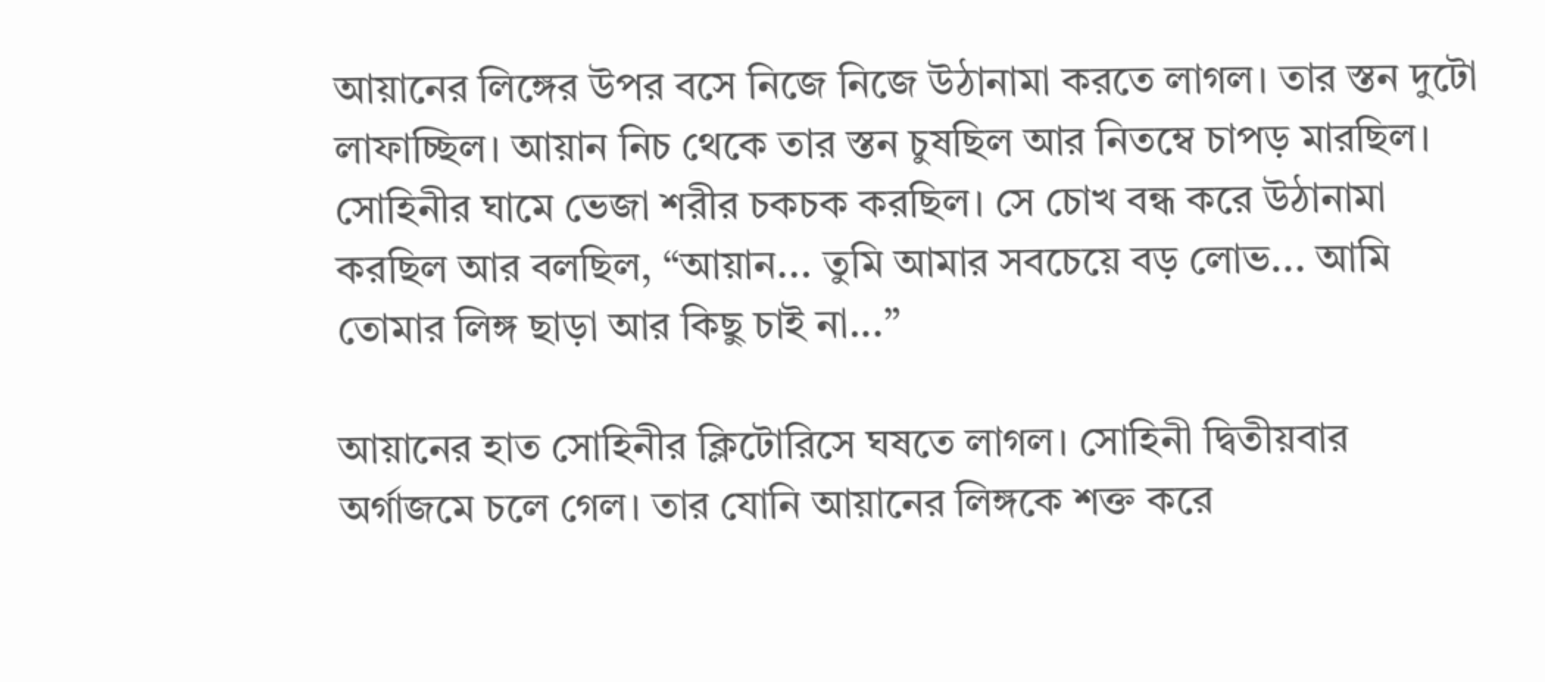আয়ানের লিঙ্গের উপর বসে নিজে নিজে উঠানামা করতে লাগল। তার স্তন দুটো লাফাচ্ছিল। আয়ান নিচ থেকে তার স্তন চুষছিল আর নিতম্বে চাপড় মারছিল। সোহিনীর ঘামে ভেজা শরীর চকচক করছিল। সে চোখ বন্ধ করে উঠানামা করছিল আর বলছিল, “আয়ান... তুমি আমার সবচেয়ে বড় লোভ... আমি তোমার লিঙ্গ ছাড়া আর কিছু চাই না...”

আয়ানের হাত সোহিনীর ক্লিটোরিসে ঘষতে লাগল। সোহিনী দ্বিতীয়বার অর্গাজমে চলে গেল। তার যোনি আয়ানের লিঙ্গকে শক্ত করে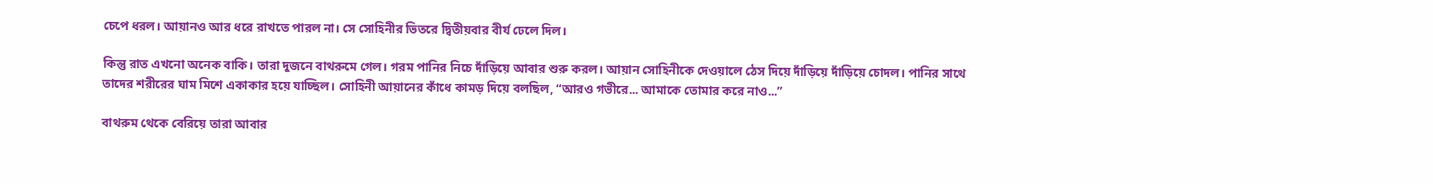চেপে ধরল। আয়ানও আর ধরে রাখতে পারল না। সে সোহিনীর ভিতরে দ্বিতীয়বার বীর্য ঢেলে দিল।

কিন্তু রাত এখনো অনেক বাকি। তারা দুজনে বাথরুমে গেল। গরম পানির নিচে দাঁড়িয়ে আবার শুরু করল। আয়ান সোহিনীকে দেওয়ালে ঠেস দিয়ে দাঁড়িয়ে দাঁড়িয়ে চোদল। পানির সাথে তাদের শরীরের ঘাম মিশে একাকার হয়ে যাচ্ছিল। সোহিনী আয়ানের কাঁধে কামড় দিয়ে বলছিল, “আরও গভীরে... আমাকে তোমার করে নাও...”

বাথরুম থেকে বেরিয়ে তারা আবার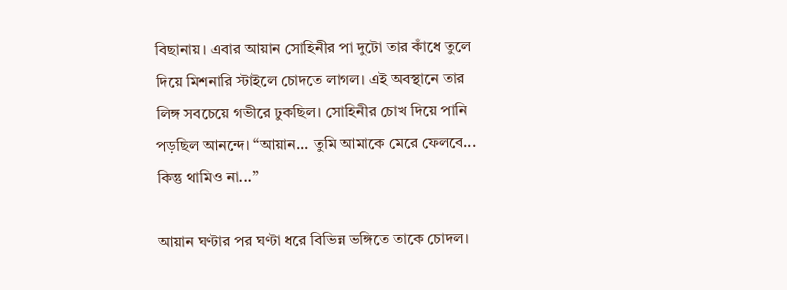বিছানায়। এবার আয়ান সোহিনীর পা দুটো তার কাঁধে তুলে দিয়ে মিশনারি স্টাইলে চোদতে লাগল। এই অবস্থানে তার লিঙ্গ সবচেয়ে গভীরে ঢুকছিল। সোহিনীর চোখ দিয়ে পানি পড়ছিল আনন্দে। “আয়ান... তুমি আমাকে মেরে ফেলবে... কিন্তু থামিও না...”

আয়ান ঘণ্টার পর ঘণ্টা ধরে বিভিন্ন ভঙ্গিতে তাকে চোদল।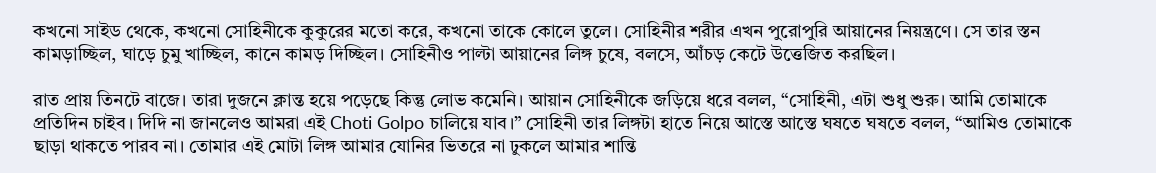কখনো সাইড থেকে, কখনো সোহিনীকে কুকুরের মতো করে, কখনো তাকে কোলে তুলে। সোহিনীর শরীর এখন পুরোপুরি আয়ানের নিয়ন্ত্রণে। সে তার স্তন কামড়াচ্ছিল, ঘাড়ে চুমু খাচ্ছিল, কানে কামড় দিচ্ছিল। সোহিনীও পাল্টা আয়ানের লিঙ্গ চুষে, বলসে, আঁচড় কেটে উত্তেজিত করছিল।

রাত প্রায় তিনটে বাজে। তারা দুজনে ক্লান্ত হয়ে পড়েছে কিন্তু লোভ কমেনি। আয়ান সোহিনীকে জড়িয়ে ধরে বলল, “সোহিনী, এটা শুধু শুরু। আমি তোমাকে প্রতিদিন চাইব। দিদি না জানলেও আমরা এই Choti Golpo চালিয়ে যাব।” সোহিনী তার লিঙ্গটা হাতে নিয়ে আস্তে আস্তে ঘষতে ঘষতে বলল, “আমিও তোমাকে ছাড়া থাকতে পারব না। তোমার এই মোটা লিঙ্গ আমার যোনির ভিতরে না ঢুকলে আমার শান্তি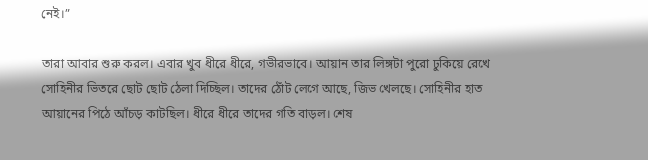নেই।”

তারা আবার শুরু করল। এবার খুব ধীরে ধীরে, গভীরভাবে। আয়ান তার লিঙ্গটা পুরো ঢুকিয়ে রেখে সোহিনীর ভিতরে ছোট ছোট ঠেলা দিচ্ছিল। তাদের ঠোঁট লেগে আছে, জিভ খেলছে। সোহিনীর হাত আয়ানের পিঠে আঁচড় কাটছিল। ধীরে ধীরে তাদের গতি বাড়ল। শেষ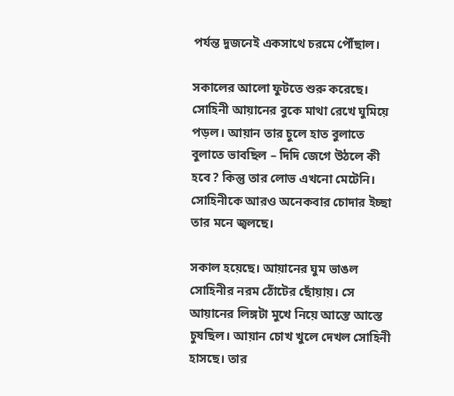পর্যন্ত দুজনেই একসাথে চরমে পৌঁছাল।

সকালের আলো ফুটতে শুরু করেছে। সোহিনী আয়ানের বুকে মাথা রেখে ঘুমিয়ে পড়ল। আয়ান তার চুলে হাত বুলাতে বুলাতে ভাবছিল – দিদি জেগে উঠলে কী হবে? কিন্তু তার লোভ এখনো মেটেনি। সোহিনীকে আরও অনেকবার চোদার ইচ্ছা তার মনে জ্বলছে।

সকাল হয়েছে। আয়ানের ঘুম ভাঙল সোহিনীর নরম ঠোঁটের ছোঁয়ায়। সে আয়ানের লিঙ্গটা মুখে নিয়ে আস্তে আস্তে চুষছিল। আয়ান চোখ খুলে দেখল সোহিনী হাসছে। তার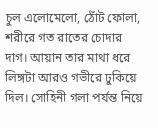চুল এলোমেলো, ঠোঁট ফোলা, শরীরে গত রাতের চোদার দাগ। আয়ান তার মাথা ধরে লিঙ্গটা আরও গভীরে ঢুকিয়ে দিল। সোহিনী গলা পর্যন্ত নিয়ে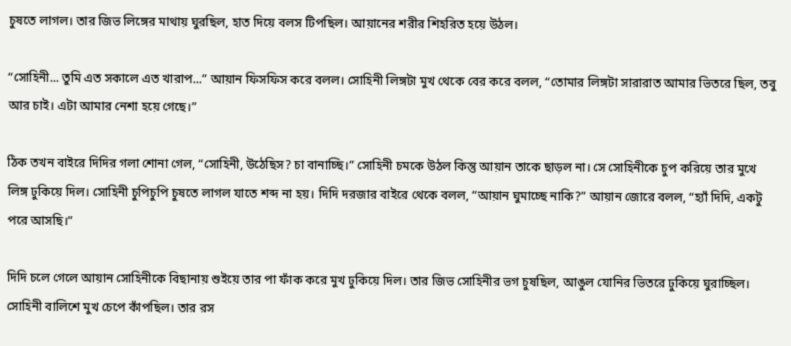চুষতে লাগল। তার জিভ লিঙ্গের মাথায় ঘুরছিল, হাত দিয়ে বলস টিপছিল। আয়ানের শরীর শিহরিত হয়ে উঠল।

“সোহিনী... তুমি এত সকালে এত খারাপ...” আয়ান ফিসফিস করে বলল। সোহিনী লিঙ্গটা মুখ থেকে বের করে বলল, “তোমার লিঙ্গটা সারারাত আমার ভিতরে ছিল, তবু আর চাই। এটা আমার নেশা হয়ে গেছে।”

ঠিক তখন বাইরে দিদির গলা শোনা গেল, “সোহিনী, উঠেছিস? চা বানাচ্ছি।” সোহিনী চমকে উঠল কিন্তু আয়ান তাকে ছাড়ল না। সে সোহিনীকে চুপ করিয়ে তার মুখে লিঙ্গ ঢুকিয়ে দিল। সোহিনী চুপিচুপি চুষতে লাগল যাতে শব্দ না হয়। দিদি দরজার বাইরে থেকে বলল, “আয়ান ঘুমাচ্ছে নাকি?” আয়ান জোরে বলল, “হ্যাঁ দিদি, একটু পরে আসছি।”

দিদি চলে গেলে আয়ান সোহিনীকে বিছানায় শুইয়ে তার পা ফাঁক করে মুখ ঢুকিয়ে দিল। তার জিভ সোহিনীর ভগ চুষছিল, আঙুল যোনির ভিতরে ঢুকিয়ে ঘুরাচ্ছিল। সোহিনী বালিশে মুখ চেপে কাঁপছিল। তার রস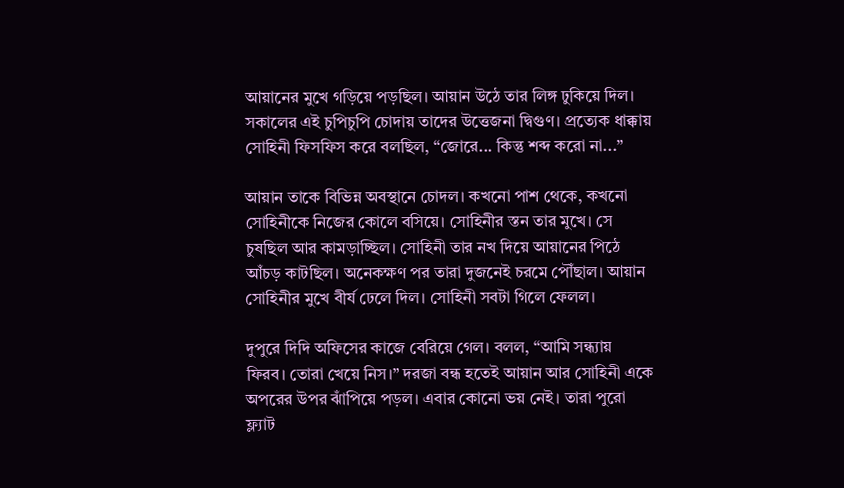আয়ানের মুখে গড়িয়ে পড়ছিল। আয়ান উঠে তার লিঙ্গ ঢুকিয়ে দিল। সকালের এই চুপিচুপি চোদায় তাদের উত্তেজনা দ্বিগুণ। প্রত্যেক ধাক্কায় সোহিনী ফিসফিস করে বলছিল, “জোরে... কিন্তু শব্দ করো না...”

আয়ান তাকে বিভিন্ন অবস্থানে চোদল। কখনো পাশ থেকে, কখনো সোহিনীকে নিজের কোলে বসিয়ে। সোহিনীর স্তন তার মুখে। সে চুষছিল আর কামড়াচ্ছিল। সোহিনী তার নখ দিয়ে আয়ানের পিঠে আঁচড় কাটছিল। অনেকক্ষণ পর তারা দুজনেই চরমে পৌঁছাল। আয়ান সোহিনীর মুখে বীর্য ঢেলে দিল। সোহিনী সবটা গিলে ফেলল।

দুপুরে দিদি অফিসের কাজে বেরিয়ে গেল। বলল, “আমি সন্ধ্যায় ফিরব। তোরা খেয়ে নিস।” দরজা বন্ধ হতেই আয়ান আর সোহিনী একে অপরের উপর ঝাঁপিয়ে পড়ল। এবার কোনো ভয় নেই। তারা পুরো ফ্ল্যাট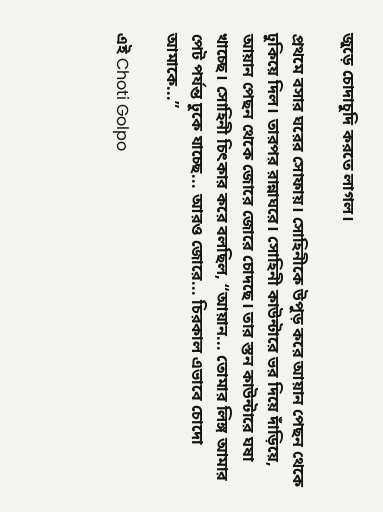জুড়ে চোদাচুদি করতে লাগল।

প্রথমে বসার ঘরের সোফায়। সোহিনীকে উপুড় করে আয়ান পেছন থেকে ঢুকিয়ে দিল। তারপর রান্নাঘরে। সোহিনী কাউন্টারে ভর দিয়ে দাঁড়িয়ে, আয়ান পেছন থেকে জোরে জোরে চোদছে। তার স্তন কাউন্টারে ঘষা খাচ্ছে। সোহিনী চিৎকার করে বলছিল, “আয়ান... তোমার লিঙ্গ আমার পেট পর্যন্ত ঢুকে যাচ্ছে... আরও জোরে... চিরকাল এভাবে চোদো আমাকে...”

এই Choti Golpo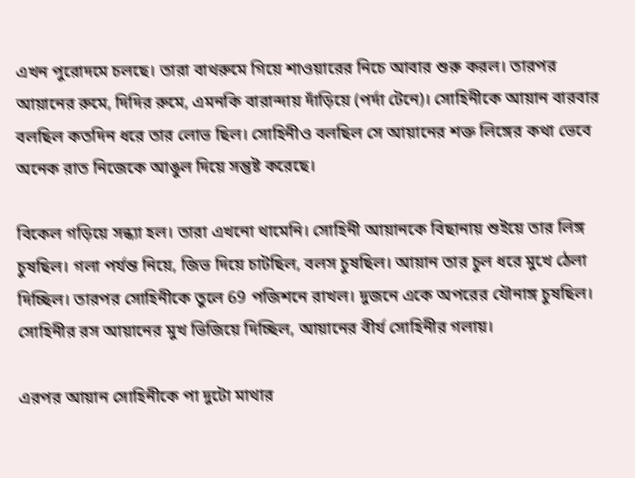এখন পুরোদমে চলছে। তারা বাথরুমে গিয়ে শাওয়ারের নিচে আবার শুরু করল। তারপর আয়ানের রুমে, দিদির রুমে, এমনকি বারান্দায় দাঁড়িয়ে (পর্দা টেনে)। সোহিনীকে আয়ান বারবার বলছিল কতদিন ধরে তার লোভ ছিল। সোহিনীও বলছিল সে আয়ানের শক্ত লিঙ্গের কথা ভেবে অনেক রাত নিজেকে আঙুল দিয়ে সন্তুষ্ট করেছে।

বিকেল গড়িয়ে সন্ধ্যা হল। তারা এখনো থামেনি। সোহিনী আয়ানকে বিছানায় শুইয়ে তার লিঙ্গ চুষছিল। গলা পর্যন্ত নিয়ে, জিভ দিয়ে চাটছিল, বলস চুষছিল। আয়ান তার চুল ধরে মুখে ঠেলা দিচ্ছিল। তারপর সোহিনীকে তুলে 69 পজিশনে রাখল। দুজনে একে অপরের যৌনাঙ্গ চুষছিল। সোহিনীর রস আয়ানের মুখ ভিজিয়ে দিচ্ছিল, আয়ানের বীর্য সোহিনীর গলায়।

এরপর আয়ান সোহিনীকে পা দুটো মাথার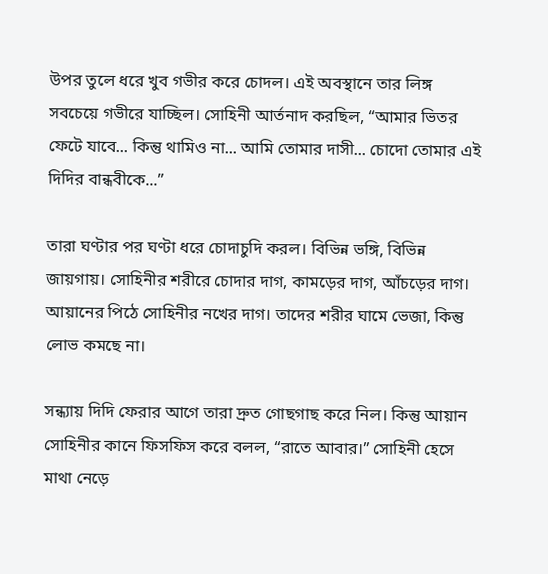উপর তুলে ধরে খুব গভীর করে চোদল। এই অবস্থানে তার লিঙ্গ সবচেয়ে গভীরে যাচ্ছিল। সোহিনী আর্তনাদ করছিল, “আমার ভিতর ফেটে যাবে... কিন্তু থামিও না... আমি তোমার দাসী... চোদো তোমার এই দিদির বান্ধবীকে...”

তারা ঘণ্টার পর ঘণ্টা ধরে চোদাচুদি করল। বিভিন্ন ভঙ্গি, বিভিন্ন জায়গায়। সোহিনীর শরীরে চোদার দাগ, কামড়ের দাগ, আঁচড়ের দাগ। আয়ানের পিঠে সোহিনীর নখের দাগ। তাদের শরীর ঘামে ভেজা, কিন্তু লোভ কমছে না।

সন্ধ্যায় দিদি ফেরার আগে তারা দ্রুত গোছগাছ করে নিল। কিন্তু আয়ান সোহিনীর কানে ফিসফিস করে বলল, “রাতে আবার।” সোহিনী হেসে মাথা নেড়ে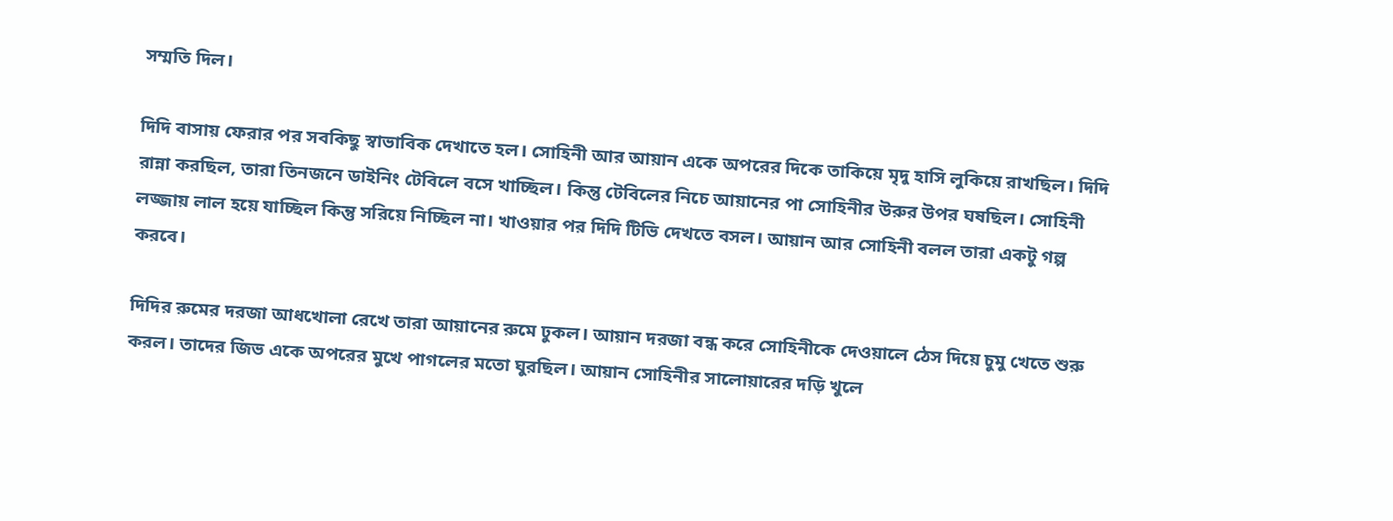সম্মতি দিল।

দিদি বাসায় ফেরার পর সবকিছু স্বাভাবিক দেখাতে হল। সোহিনী আর আয়ান একে অপরের দিকে তাকিয়ে মৃদু হাসি লুকিয়ে রাখছিল। দিদি রান্না করছিল, তারা তিনজনে ডাইনিং টেবিলে বসে খাচ্ছিল। কিন্তু টেবিলের নিচে আয়ানের পা সোহিনীর উরুর উপর ঘষছিল। সোহিনী লজ্জায় লাল হয়ে যাচ্ছিল কিন্তু সরিয়ে নিচ্ছিল না। খাওয়ার পর দিদি টিভি দেখতে বসল। আয়ান আর সোহিনী বলল তারা একটু গল্প করবে।

দিদির রুমের দরজা আধখোলা রেখে তারা আয়ানের রুমে ঢুকল। আয়ান দরজা বন্ধ করে সোহিনীকে দেওয়ালে ঠেস দিয়ে চুমু খেতে শুরু করল। তাদের জিভ একে অপরের মুখে পাগলের মতো ঘুরছিল। আয়ান সোহিনীর সালোয়ারের দড়ি খুলে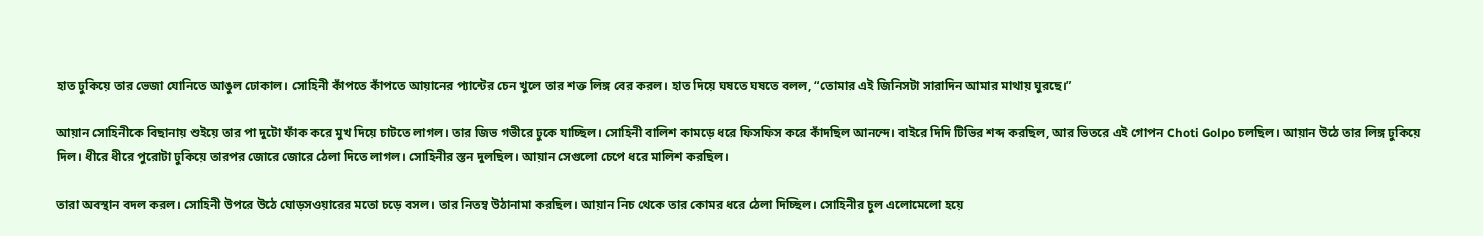হাত ঢুকিয়ে তার ভেজা যোনিতে আঙুল ঢোকাল। সোহিনী কাঁপতে কাঁপতে আয়ানের প্যান্টের চেন খুলে তার শক্ত লিঙ্গ বের করল। হাত দিয়ে ঘষতে ঘষতে বলল, “তোমার এই জিনিসটা সারাদিন আমার মাথায় ঘুরছে।”

আয়ান সোহিনীকে বিছানায় শুইয়ে তার পা দুটো ফাঁক করে মুখ দিয়ে চাটতে লাগল। তার জিভ গভীরে ঢুকে যাচ্ছিল। সোহিনী বালিশ কামড়ে ধরে ফিসফিস করে কাঁদছিল আনন্দে। বাইরে দিদি টিভির শব্দ করছিল, আর ভিতরে এই গোপন Choti Golpo চলছিল। আয়ান উঠে তার লিঙ্গ ঢুকিয়ে দিল। ধীরে ধীরে পুরোটা ঢুকিয়ে তারপর জোরে জোরে ঠেলা দিতে লাগল। সোহিনীর স্তন দুলছিল। আয়ান সেগুলো চেপে ধরে মালিশ করছিল।

তারা অবস্থান বদল করল। সোহিনী উপরে উঠে ঘোড়সওয়ারের মতো চড়ে বসল। তার নিতম্ব উঠানামা করছিল। আয়ান নিচ থেকে তার কোমর ধরে ঠেলা দিচ্ছিল। সোহিনীর চুল এলোমেলো হয়ে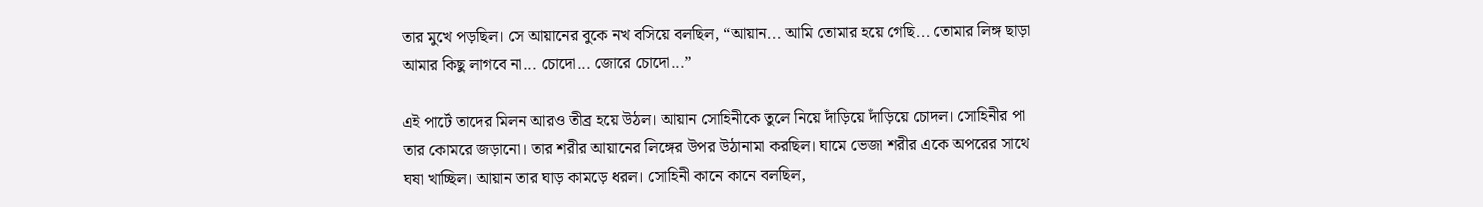তার মুখে পড়ছিল। সে আয়ানের বুকে নখ বসিয়ে বলছিল, “আয়ান... আমি তোমার হয়ে গেছি... তোমার লিঙ্গ ছাড়া আমার কিছু লাগবে না... চোদো... জোরে চোদো...”

এই পার্টে তাদের মিলন আরও তীব্র হয়ে উঠল। আয়ান সোহিনীকে তুলে নিয়ে দাঁড়িয়ে দাঁড়িয়ে চোদল। সোহিনীর পা তার কোমরে জড়ানো। তার শরীর আয়ানের লিঙ্গের উপর উঠানামা করছিল। ঘামে ভেজা শরীর একে অপরের সাথে ঘষা খাচ্ছিল। আয়ান তার ঘাড় কামড়ে ধরল। সোহিনী কানে কানে বলছিল,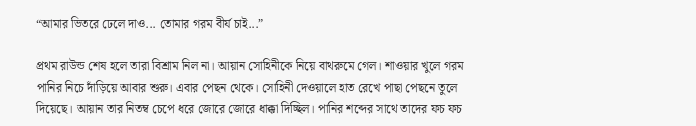“আমার ভিতরে ঢেলে দাও... তোমার গরম বীর্য চাই...”

প্রথম রাউন্ড শেষ হলে তারা বিশ্রাম নিল না। আয়ান সোহিনীকে নিয়ে বাথরুমে গেল। শাওয়ার খুলে গরম পানির নিচে দাঁড়িয়ে আবার শুরু। এবার পেছন থেকে। সোহিনী দেওয়ালে হাত রেখে পাছা পেছনে তুলে দিয়েছে। আয়ান তার নিতম্ব চেপে ধরে জোরে জোরে ধাক্কা দিচ্ছিল। পানির শব্দের সাথে তাদের ফচ ফচ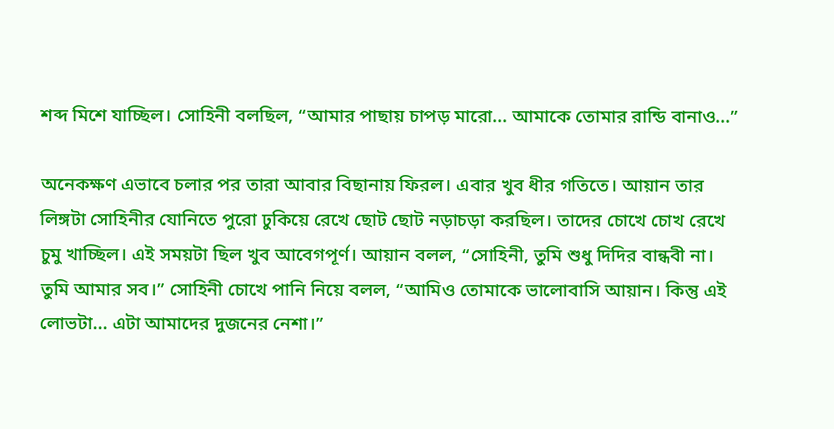শব্দ মিশে যাচ্ছিল। সোহিনী বলছিল, “আমার পাছায় চাপড় মারো... আমাকে তোমার রান্ডি বানাও...”

অনেকক্ষণ এভাবে চলার পর তারা আবার বিছানায় ফিরল। এবার খুব ধীর গতিতে। আয়ান তার লিঙ্গটা সোহিনীর যোনিতে পুরো ঢুকিয়ে রেখে ছোট ছোট নড়াচড়া করছিল। তাদের চোখে চোখ রেখে চুমু খাচ্ছিল। এই সময়টা ছিল খুব আবেগপূর্ণ। আয়ান বলল, “সোহিনী, তুমি শুধু দিদির বান্ধবী না। তুমি আমার সব।” সোহিনী চোখে পানি নিয়ে বলল, “আমিও তোমাকে ভালোবাসি আয়ান। কিন্তু এই লোভটা... এটা আমাদের দুজনের নেশা।”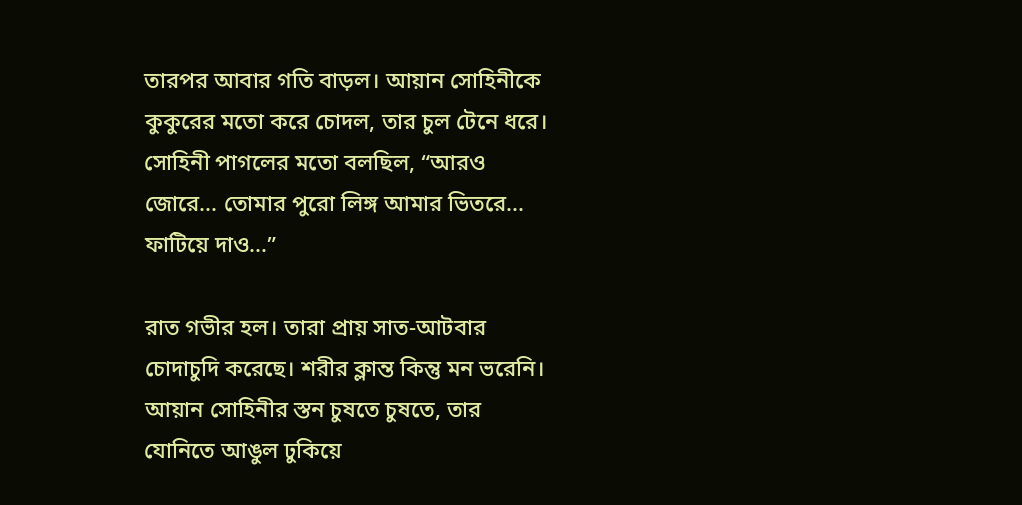তারপর আবার গতি বাড়ল। আয়ান সোহিনীকে কুকুরের মতো করে চোদল, তার চুল টেনে ধরে। সোহিনী পাগলের মতো বলছিল, “আরও জোরে... তোমার পুরো লিঙ্গ আমার ভিতরে... ফাটিয়ে দাও...”

রাত গভীর হল। তারা প্রায় সাত-আটবার চোদাচুদি করেছে। শরীর ক্লান্ত কিন্তু মন ভরেনি। আয়ান সোহিনীর স্তন চুষতে চুষতে, তার যোনিতে আঙুল ঢুকিয়ে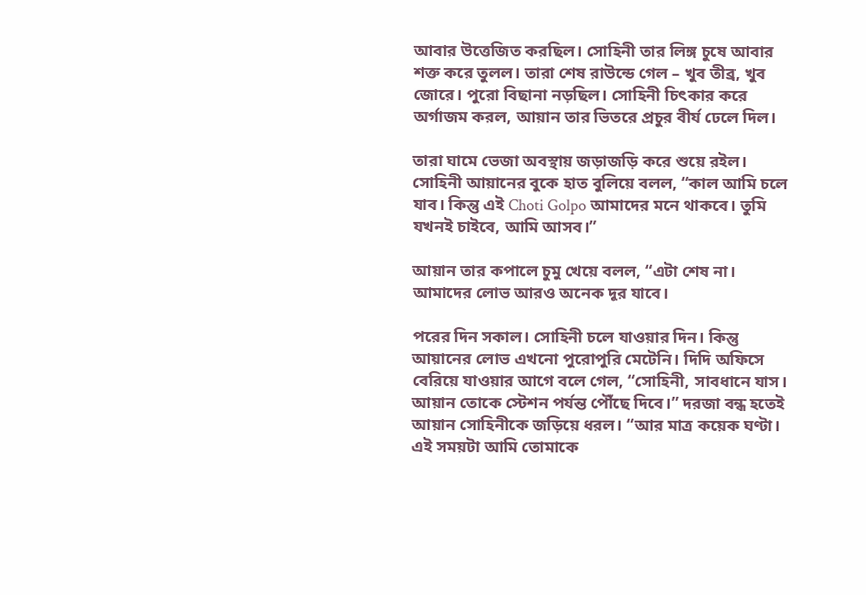আবার উত্তেজিত করছিল। সোহিনী তার লিঙ্গ চুষে আবার শক্ত করে তুলল। তারা শেষ রাউন্ডে গেল – খুব তীব্র, খুব জোরে। পুরো বিছানা নড়ছিল। সোহিনী চিৎকার করে অর্গাজম করল, আয়ান তার ভিতরে প্রচুর বীর্য ঢেলে দিল।

তারা ঘামে ভেজা অবস্থায় জড়াজড়ি করে শুয়ে রইল। সোহিনী আয়ানের বুকে হাত বুলিয়ে বলল, “কাল আমি চলে যাব। কিন্তু এই Choti Golpo আমাদের মনে থাকবে। তুমি যখনই চাইবে, আমি আসব।”

আয়ান তার কপালে চুমু খেয়ে বলল, “এটা শেষ না। আমাদের লোভ আরও অনেক দূর যাবে।

পরের দিন সকাল। সোহিনী চলে যাওয়ার দিন। কিন্তু আয়ানের লোভ এখনো পুরোপুরি মেটেনি। দিদি অফিসে বেরিয়ে যাওয়ার আগে বলে গেল, “সোহিনী, সাবধানে যাস। আয়ান তোকে স্টেশন পর্যন্ত পৌঁছে দিবে।” দরজা বন্ধ হতেই আয়ান সোহিনীকে জড়িয়ে ধরল। “আর মাত্র কয়েক ঘণ্টা। এই সময়টা আমি তোমাকে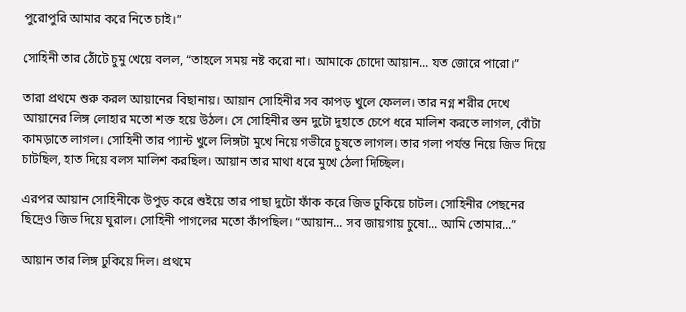পুরোপুরি আমার করে নিতে চাই।”

সোহিনী তার ঠোঁটে চুমু খেয়ে বলল, “তাহলে সময় নষ্ট করো না। আমাকে চোদো আয়ান... যত জোরে পারো।”

তারা প্রথমে শুরু করল আয়ানের বিছানায়। আয়ান সোহিনীর সব কাপড় খুলে ফেলল। তার নগ্ন শরীর দেখে আয়ানের লিঙ্গ লোহার মতো শক্ত হয়ে উঠল। সে সোহিনীর স্তন দুটো দুহাতে চেপে ধরে মালিশ করতে লাগল, বোঁটা কামড়াতে লাগল। সোহিনী তার প্যান্ট খুলে লিঙ্গটা মুখে নিয়ে গভীরে চুষতে লাগল। তার গলা পর্যন্ত নিয়ে জিভ দিয়ে চাটছিল, হাত দিয়ে বলস মালিশ করছিল। আয়ান তার মাথা ধরে মুখে ঠেলা দিচ্ছিল।

এরপর আয়ান সোহিনীকে উপুড় করে শুইয়ে তার পাছা দুটো ফাঁক করে জিভ ঢুকিয়ে চাটল। সোহিনীর পেছনের ছিদ্রেও জিভ দিয়ে ঘুরাল। সোহিনী পাগলের মতো কাঁপছিল। “আয়ান... সব জায়গায় চুষো... আমি তোমার...”

আয়ান তার লিঙ্গ ঢুকিয়ে দিল। প্রথমে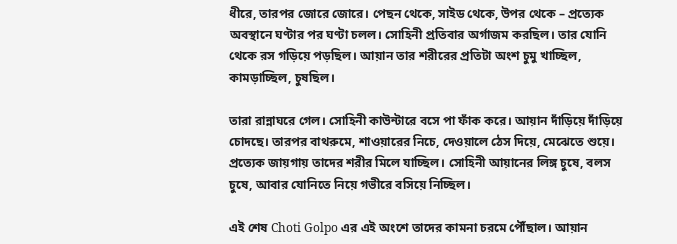ধীরে, তারপর জোরে জোরে। পেছন থেকে, সাইড থেকে, উপর থেকে – প্রত্যেক অবস্থানে ঘণ্টার পর ঘণ্টা চলল। সোহিনী প্রতিবার অর্গাজম করছিল। তার যোনি থেকে রস গড়িয়ে পড়ছিল। আয়ান তার শরীরের প্রতিটা অংশ চুমু খাচ্ছিল, কামড়াচ্ছিল, চুষছিল।

তারা রান্নাঘরে গেল। সোহিনী কাউন্টারে বসে পা ফাঁক করে। আয়ান দাঁড়িয়ে দাঁড়িয়ে চোদছে। তারপর বাথরুমে, শাওয়ারের নিচে, দেওয়ালে ঠেস দিয়ে, মেঝেতে শুয়ে। প্রত্যেক জায়গায় তাদের শরীর মিলে যাচ্ছিল। সোহিনী আয়ানের লিঙ্গ চুষে, বলস চুষে, আবার যোনিতে নিয়ে গভীরে বসিয়ে নিচ্ছিল।

এই শেষ Choti Golpo এর এই অংশে তাদের কামনা চরমে পৌঁছাল। আয়ান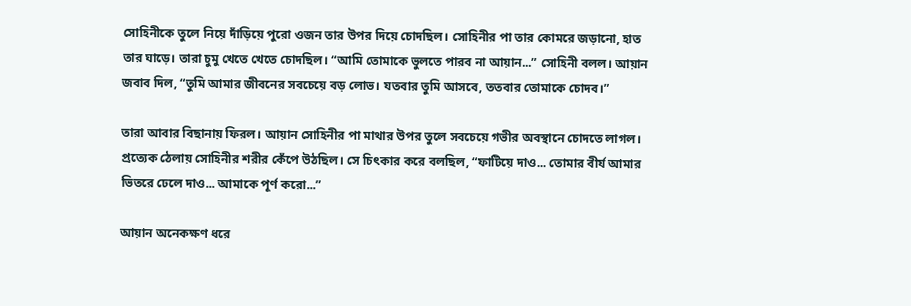সোহিনীকে তুলে নিয়ে দাঁড়িয়ে পুরো ওজন তার উপর দিয়ে চোদছিল। সোহিনীর পা তার কোমরে জড়ানো, হাত তার ঘাড়ে। তারা চুমু খেতে খেতে চোদছিল। “আমি তোমাকে ভুলতে পারব না আয়ান...” সোহিনী বলল। আয়ান জবাব দিল, “তুমি আমার জীবনের সবচেয়ে বড় লোভ। যতবার তুমি আসবে, ততবার তোমাকে চোদব।”

তারা আবার বিছানায় ফিরল। আয়ান সোহিনীর পা মাথার উপর তুলে সবচেয়ে গভীর অবস্থানে চোদতে লাগল। প্রত্যেক ঠেলায় সোহিনীর শরীর কেঁপে উঠছিল। সে চিৎকার করে বলছিল, “ফাটিয়ে দাও... তোমার বীর্য আমার ভিতরে ঢেলে দাও... আমাকে পূর্ণ করো...”

আয়ান অনেকক্ষণ ধরে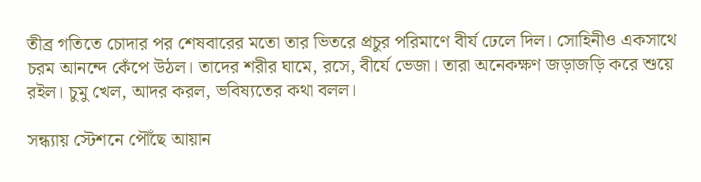তীব্র গতিতে চোদার পর শেষবারের মতো তার ভিতরে প্রচুর পরিমাণে বীর্য ঢেলে দিল। সোহিনীও একসাথে চরম আনন্দে কেঁপে উঠল। তাদের শরীর ঘামে, রসে, বীর্যে ভেজা। তারা অনেকক্ষণ জড়াজড়ি করে শুয়ে রইল। চুমু খেল, আদর করল, ভবিষ্যতের কথা বলল।

সন্ধ্যায় স্টেশনে পৌঁছে আয়ান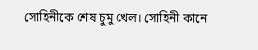সোহিনীকে শেষ চুমু খেল। সোহিনী কানে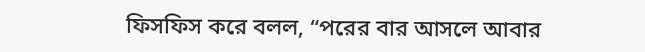ফিসফিস করে বলল, “পরের বার আসলে আবার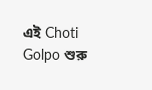এই Choti Golpo শুরু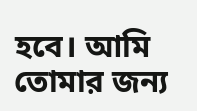হবে। আমি তোমার জন্য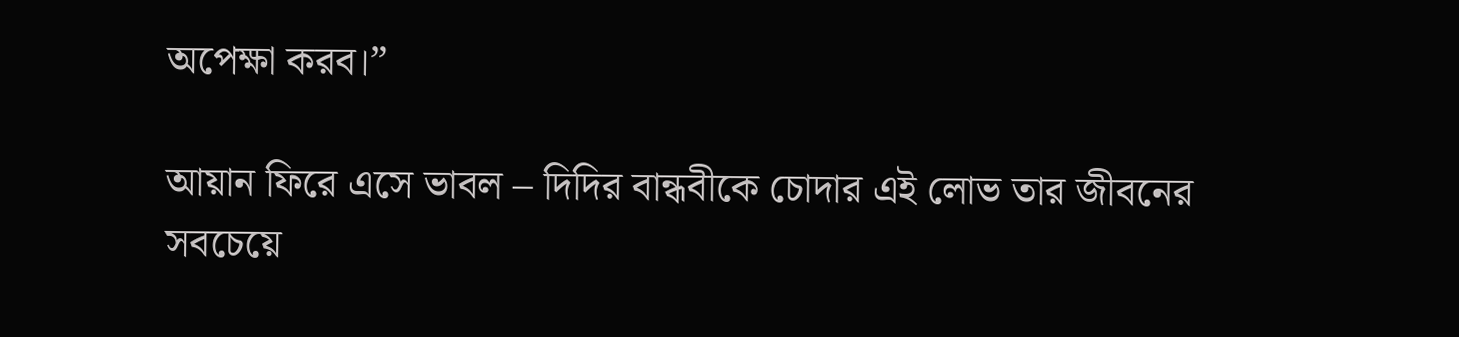অপেক্ষা করব।”

আয়ান ফিরে এসে ভাবল – দিদির বান্ধবীকে চোদার এই লোভ তার জীবনের সবচেয়ে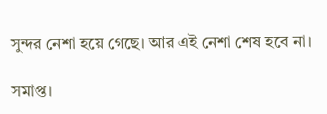সুন্দর নেশা হয়ে গেছে। আর এই নেশা শেষ হবে না।

সমাপ্ত।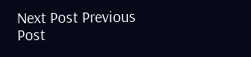Next Post Previous Post